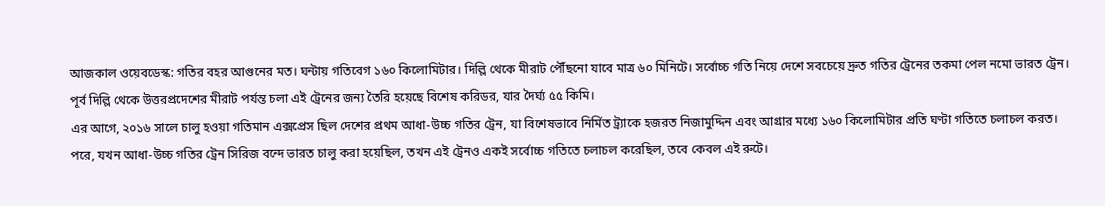আজকাল ওয়েবডেস্ক: গতির বহর আগুনের মত। ঘন্টায় গতিবেগ ১৬০ কিলোমিটার। দিল্লি থেকে মীরাট পৌঁছনো যাবে মাত্র ৬০ মিনিটে। সর্বোচ্চ গতি নিয়ে দেশে সবচেয়ে দ্রুত গতির ট্রেনের তকমা পেল নমো ভারত ট্রেন। পূর্ব দিল্লি থেকে উত্তরপ্রদেশের মীরাট পর্যন্ত চলা এই ট্রেনের জন্য তৈরি হয়েছে বিশেষ করিডর, যার দৈর্ঘ্য ৫৫ কিমি।
এর আগে, ২০১৬ সালে চালু হওয়া গতিমান এক্সপ্রেস ছিল দেশের প্রথম আধা-উচ্চ গতির ট্রেন, যা বিশেষভাবে নির্মিত ট্র্যাকে হজরত নিজামুদ্দিন এবং আগ্রার মধ্যে ১৬০ কিলোমিটার প্রতি ঘণ্টা গতিতে চলাচল করত। পরে, যখন আধা-উচ্চ গতির ট্রেন সিরিজ বন্দে ভারত চালু করা হয়েছিল, তখন এই ট্রেনও একই সর্বোচ্চ গতিতে চলাচল করেছিল, তবে কেবল এই রুটে।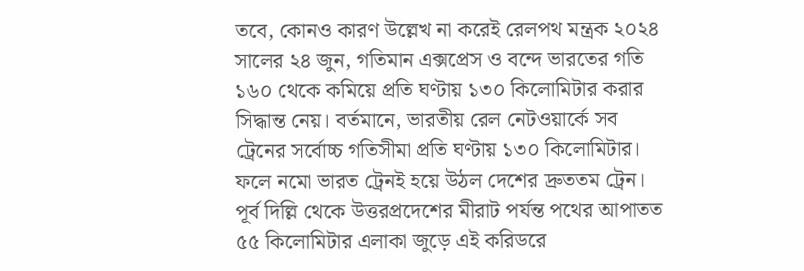তবে, কোনও কারণ উল্লেখ না করেই রেলপথ মন্ত্রক ২০২৪ সালের ২৪ জুন, গতিমান এক্সপ্রেস ও বন্দে ভারতের গতি ১৬০ থেকে কমিয়ে প্রতি ঘণ্টায় ১৩০ কিলোমিটার করার সিদ্ধান্ত নেয়। বর্তমানে, ভারতীয় রেল নেটওয়ার্কে সব ট্রেনের সর্বোচ্চ গতিসীমা প্রতি ঘণ্টায় ১৩০ কিলোমিটার। ফলে নমো ভারত ট্রেনই হয়ে উঠল দেশের দ্রুততম ট্রেন।
পূর্ব দিল্লি থেকে উত্তরপ্রদেশের মীরাট পর্যন্ত পথের আপাতত ৫৫ কিলোমিটার এলাকা জুড়ে এই করিডরে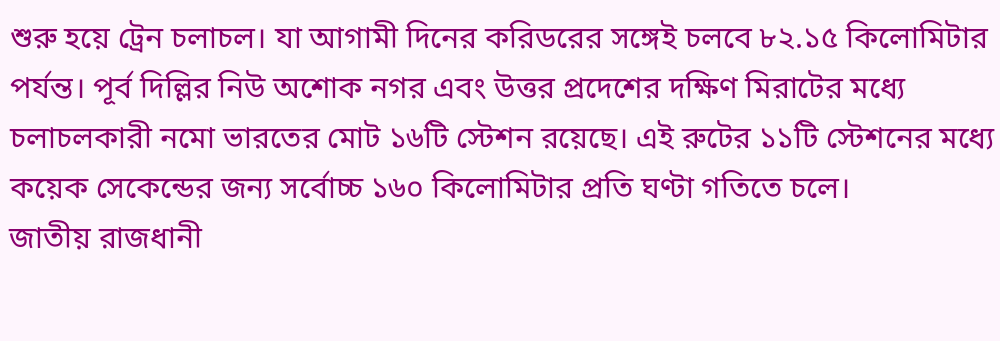শুরু হয়ে ট্রেন চলাচল। যা আগামী দিনের করিডরের সঙ্গেই চলবে ৮২.১৫ কিলোমিটার পর্যন্ত। পূর্ব দিল্লির নিউ অশোক নগর এবং উত্তর প্রদেশের দক্ষিণ মিরাটের মধ্যে চলাচলকারী নমো ভারতের মোট ১৬টি স্টেশন রয়েছে। এই রুটের ১১টি স্টেশনের মধ্যে কয়েক সেকেন্ডের জন্য সর্বোচ্চ ১৬০ কিলোমিটার প্রতি ঘণ্টা গতিতে চলে।
জাতীয় রাজধানী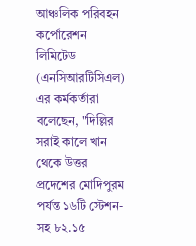আঞ্চলিক পরিবহন কর্পোরেশন লিমিটেড (এনসিআরটিসিএল) এর কর্মকর্তারা বলেছেন, "দিল্লির সরাই কালে খান থেকে উত্তর প্রদেশের মোদিপুরম পর্যন্ত ১৬টি স্টেশন-সহ ৮২.১৫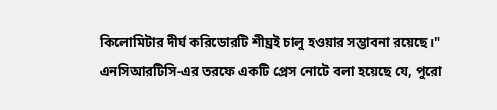কিলোমিটার দীর্ঘ করিডোরটি শীঘ্রই চালু হওয়ার সম্ভাবনা রয়েছে।"
এনসিআরটিসি-এর তরফে একটি প্রেস নোটে বলা হয়েছে যে, পুরো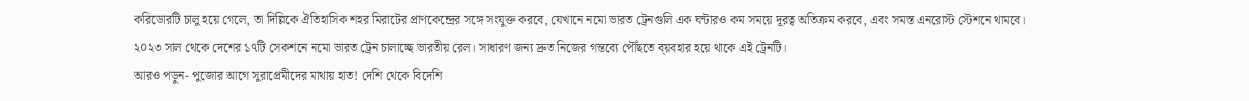করিডোরটি চালু হয়ে গেলে, তা দিল্লিকে ঐতিহাসিক শহর মিরাটের প্রাণকেন্দ্রের সঙ্গে সংযুক্ত করবে, যেখানে নমো ভারত ট্রেনগুলি এক ঘন্টারও কম সময়ে দূরত্ব অতিক্রম করবে, এবং সমস্ত এনরোস্ট স্টেশনে থামবে।
২০২৩ সাল থেকে দেশের ১৭টি সেকশনে নমো ভারত ট্রেন চালাচ্ছে ভারতীয় রেল। সাধারণ জন্য দ্রুত নিজের গন্তব্যে পৌঁছতে ব্য়বহার হয়ে থাকে এই ট্রেনটি।
আরও পড়ুন- পুজোর আগে সুরাপ্রেমীদের মাথায় হাত! দেশি থেকে বিদেশি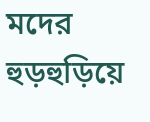মদের হুড়হুড়িয়ে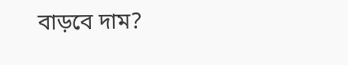বাড়বে দাম?